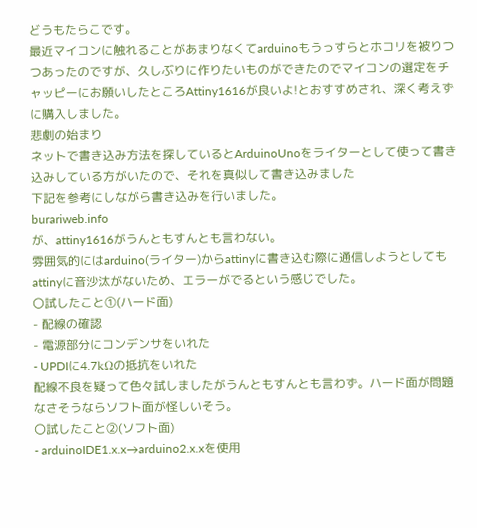どうもたらこです。
最近マイコンに触れることがあまりなくてarduinoもうっすらとホコリを被りつつあったのですが、久しぶりに作りたいものができたのでマイコンの選定をチャッピーにお願いしたところAttiny1616が良いよ!とおすすめされ、深く考えずに購入しました。
悲劇の始まり
ネットで書き込み方法を探しているとArduinoUnoをライターとして使って書き込みしている方がいたので、それを真似して書き込みました
下記を参考にしながら書き込みを行いました。
burariweb.info
が、attiny1616がうんともすんとも言わない。
雰囲気的にはarduino(ライター)からattinyに書き込む際に通信しようとしてもattinyに音沙汰がないため、エラーがでるという感じでした。
〇試したこと①(ハード面)
- 配線の確認
- 電源部分にコンデンサをいれた
- UPDIに4.7kΩの抵抗をいれた
配線不良を疑って色々試しましたがうんともすんとも言わず。ハード面が問題なさそうならソフト面が怪しいそう。
〇試したこと②(ソフト面)
- arduinoIDE1.x.x→arduino2.x.xを使用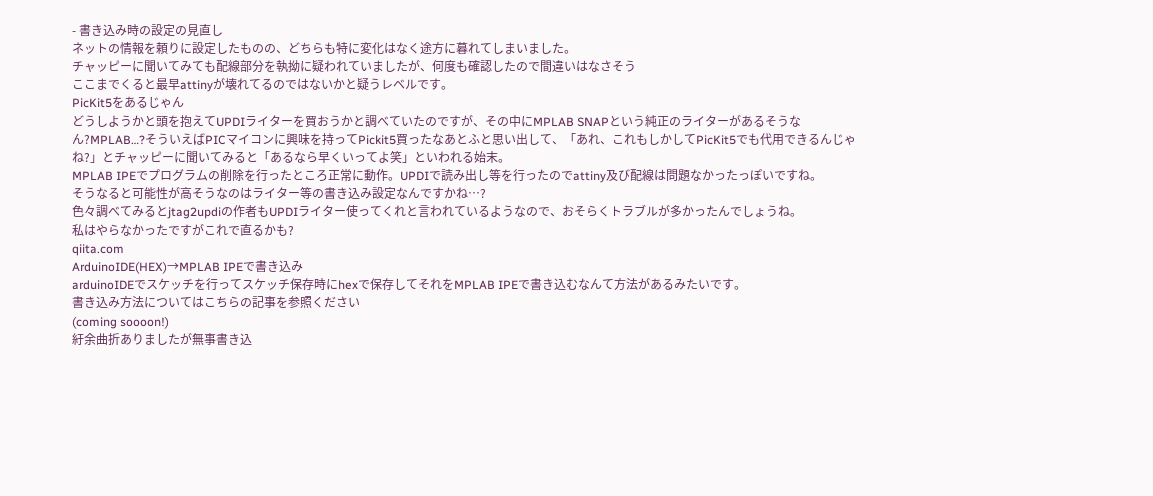- 書き込み時の設定の見直し
ネットの情報を頼りに設定したものの、どちらも特に変化はなく途方に暮れてしまいました。
チャッピーに聞いてみても配線部分を執拗に疑われていましたが、何度も確認したので間違いはなさそう
ここまでくると最早attinyが壊れてるのではないかと疑うレベルです。
PicKit5をあるじゃん
どうしようかと頭を抱えてUPDIライターを買おうかと調べていたのですが、その中にMPLAB SNAPという純正のライターがあるそうな
ん?MPLAB…?そういえばPICマイコンに興味を持ってPickit5買ったなあとふと思い出して、「あれ、これもしかしてPicKit5でも代用できるんじゃね?」とチャッピーに聞いてみると「あるなら早くいってよ笑」といわれる始末。
MPLAB IPEでプログラムの削除を行ったところ正常に動作。UPDIで読み出し等を行ったのでattiny及び配線は問題なかったっぽいですね。
そうなると可能性が高そうなのはライター等の書き込み設定なんですかね…?
色々調べてみるとjtag2updiの作者もUPDIライター使ってくれと言われているようなので、おそらくトラブルが多かったんでしょうね。
私はやらなかったですがこれで直るかも?
qiita.com
ArduinoIDE(HEX)→MPLAB IPEで書き込み
arduinoIDEでスケッチを行ってスケッチ保存時にhexで保存してそれをMPLAB IPEで書き込むなんて方法があるみたいです。
書き込み方法についてはこちらの記事を参照ください
(coming soooon!)
紆余曲折ありましたが無事書き込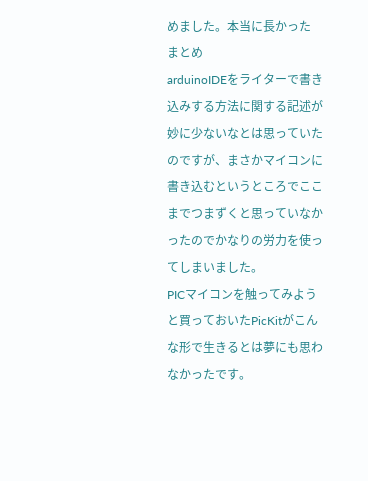めました。本当に長かった
まとめ
arduinoIDEをライターで書き込みする方法に関する記述が妙に少ないなとは思っていたのですが、まさかマイコンに書き込むというところでここまでつまずくと思っていなかったのでかなりの労力を使ってしまいました。
PICマイコンを触ってみようと買っておいたPicKitがこんな形で生きるとは夢にも思わなかったです。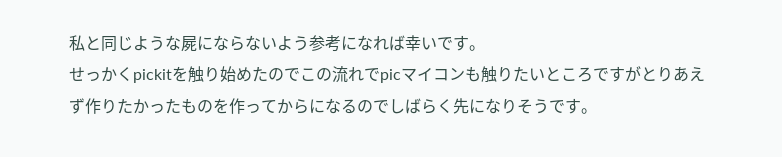私と同じような屍にならないよう参考になれば幸いです。
せっかくpickitを触り始めたのでこの流れでpicマイコンも触りたいところですがとりあえず作りたかったものを作ってからになるのでしばらく先になりそうです。